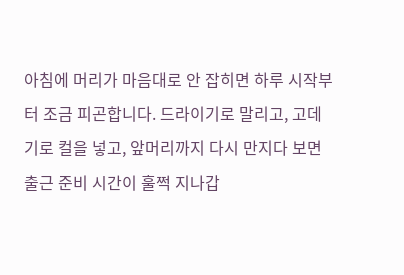아침에 머리가 마음대로 안 잡히면 하루 시작부터 조금 피곤합니다. 드라이기로 말리고, 고데기로 컬을 넣고, 앞머리까지 다시 만지다 보면 출근 준비 시간이 훌쩍 지나갑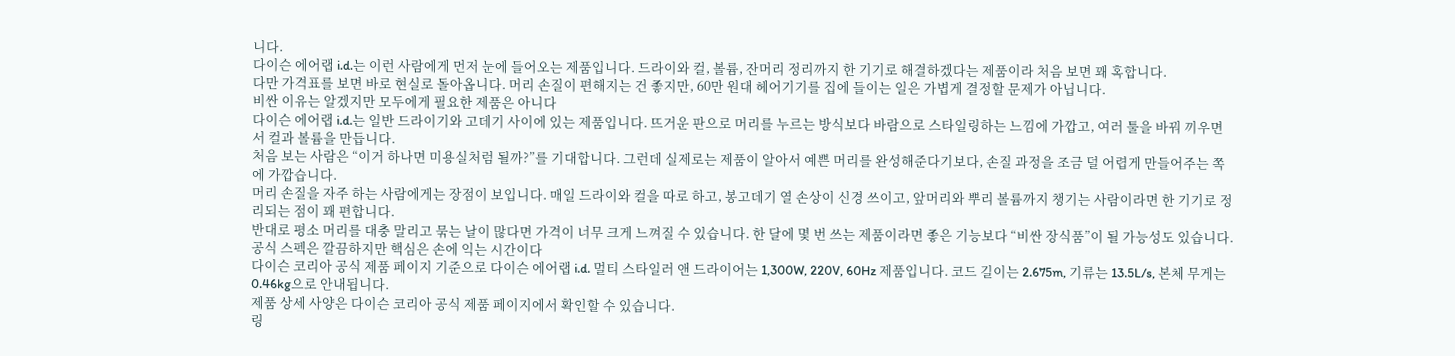니다.
다이슨 에어랩 i.d.는 이런 사람에게 먼저 눈에 들어오는 제품입니다. 드라이와 컬, 볼륨, 잔머리 정리까지 한 기기로 해결하겠다는 제품이라 처음 보면 꽤 혹합니다.
다만 가격표를 보면 바로 현실로 돌아옵니다. 머리 손질이 편해지는 건 좋지만, 60만 원대 헤어기기를 집에 들이는 일은 가볍게 결정할 문제가 아닙니다.
비싼 이유는 알겠지만 모두에게 필요한 제품은 아니다
다이슨 에어랩 i.d.는 일반 드라이기와 고데기 사이에 있는 제품입니다. 뜨거운 판으로 머리를 누르는 방식보다 바람으로 스타일링하는 느낌에 가깝고, 여러 툴을 바꿔 끼우면서 컬과 볼륨을 만듭니다.
처음 보는 사람은 “이거 하나면 미용실처럼 될까?”를 기대합니다. 그런데 실제로는 제품이 알아서 예쁜 머리를 완성해준다기보다, 손질 과정을 조금 덜 어렵게 만들어주는 쪽에 가깝습니다.
머리 손질을 자주 하는 사람에게는 장점이 보입니다. 매일 드라이와 컬을 따로 하고, 봉고데기 열 손상이 신경 쓰이고, 앞머리와 뿌리 볼륨까지 챙기는 사람이라면 한 기기로 정리되는 점이 꽤 편합니다.
반대로 평소 머리를 대충 말리고 묶는 날이 많다면 가격이 너무 크게 느껴질 수 있습니다. 한 달에 몇 번 쓰는 제품이라면 좋은 기능보다 “비싼 장식품”이 될 가능성도 있습니다.
공식 스펙은 깔끔하지만 핵심은 손에 익는 시간이다
다이슨 코리아 공식 제품 페이지 기준으로 다이슨 에어랩 i.d. 멀티 스타일러 앤 드라이어는 1,300W, 220V, 60Hz 제품입니다. 코드 길이는 2.675m, 기류는 13.5L/s, 본체 무게는 0.46kg으로 안내됩니다.
제품 상세 사양은 다이슨 코리아 공식 제품 페이지에서 확인할 수 있습니다.
링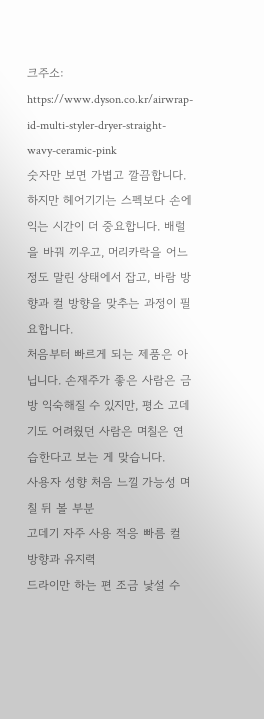크주소: https://www.dyson.co.kr/airwrap-id-multi-styler-dryer-straight-wavy-ceramic-pink
숫자만 보면 가볍고 깔끔합니다. 하지만 헤어기기는 스펙보다 손에 익는 시간이 더 중요합니다. 배럴을 바꿔 끼우고, 머리카락을 어느 정도 말린 상태에서 잡고, 바람 방향과 컬 방향을 맞추는 과정이 필요합니다.
처음부터 빠르게 되는 제품은 아닙니다. 손재주가 좋은 사람은 금방 익숙해질 수 있지만, 평소 고데기도 어려웠던 사람은 며칠은 연습한다고 보는 게 맞습니다.
사용자 성향 처음 느낄 가능성 며칠 뒤 볼 부분
고데기 자주 사용 적응 빠름 컬 방향과 유지력
드라이만 하는 편 조금 낯설 수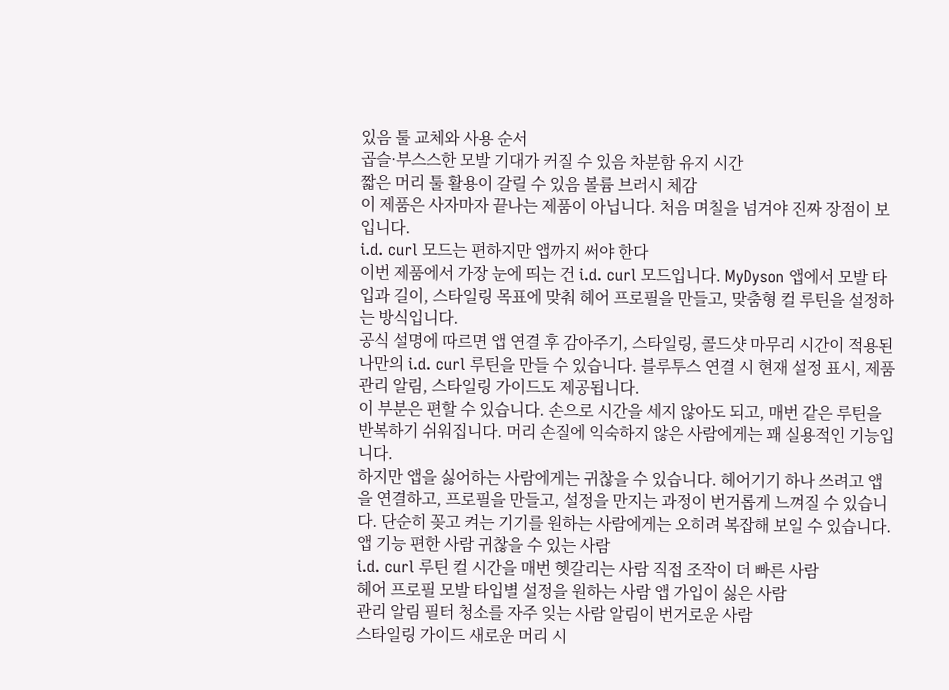있음 툴 교체와 사용 순서
곱슬·부스스한 모발 기대가 커질 수 있음 차분함 유지 시간
짧은 머리 툴 활용이 갈릴 수 있음 볼륨 브러시 체감
이 제품은 사자마자 끝나는 제품이 아닙니다. 처음 며칠을 넘겨야 진짜 장점이 보입니다.
i.d. curl 모드는 편하지만 앱까지 써야 한다
이번 제품에서 가장 눈에 띄는 건 i.d. curl 모드입니다. MyDyson 앱에서 모발 타입과 길이, 스타일링 목표에 맞춰 헤어 프로필을 만들고, 맞춤형 컬 루틴을 설정하는 방식입니다.
공식 설명에 따르면 앱 연결 후 감아주기, 스타일링, 콜드샷 마무리 시간이 적용된 나만의 i.d. curl 루틴을 만들 수 있습니다. 블루투스 연결 시 현재 설정 표시, 제품 관리 알림, 스타일링 가이드도 제공됩니다.
이 부분은 편할 수 있습니다. 손으로 시간을 세지 않아도 되고, 매번 같은 루틴을 반복하기 쉬워집니다. 머리 손질에 익숙하지 않은 사람에게는 꽤 실용적인 기능입니다.
하지만 앱을 싫어하는 사람에게는 귀찮을 수 있습니다. 헤어기기 하나 쓰려고 앱을 연결하고, 프로필을 만들고, 설정을 만지는 과정이 번거롭게 느껴질 수 있습니다. 단순히 꽂고 켜는 기기를 원하는 사람에게는 오히려 복잡해 보일 수 있습니다.
앱 기능 편한 사람 귀찮을 수 있는 사람
i.d. curl 루틴 컬 시간을 매번 헷갈리는 사람 직접 조작이 더 빠른 사람
헤어 프로필 모발 타입별 설정을 원하는 사람 앱 가입이 싫은 사람
관리 알림 필터 청소를 자주 잊는 사람 알림이 번거로운 사람
스타일링 가이드 새로운 머리 시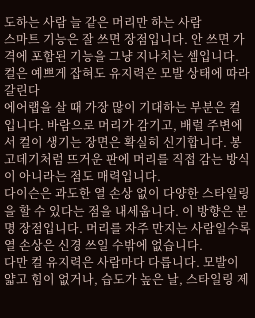도하는 사람 늘 같은 머리만 하는 사람
스마트 기능은 잘 쓰면 장점입니다. 안 쓰면 가격에 포함된 기능을 그냥 지나치는 셈입니다.
컬은 예쁘게 잡혀도 유지력은 모발 상태에 따라 갈린다
에어랩을 살 때 가장 많이 기대하는 부분은 컬입니다. 바람으로 머리가 감기고, 배럴 주변에서 컬이 생기는 장면은 확실히 신기합니다. 봉고데기처럼 뜨거운 판에 머리를 직접 감는 방식이 아니라는 점도 매력입니다.
다이슨은 과도한 열 손상 없이 다양한 스타일링을 할 수 있다는 점을 내세웁니다. 이 방향은 분명 장점입니다. 머리를 자주 만지는 사람일수록 열 손상은 신경 쓰일 수밖에 없습니다.
다만 컬 유지력은 사람마다 다릅니다. 모발이 얇고 힘이 없거나, 습도가 높은 날, 스타일링 제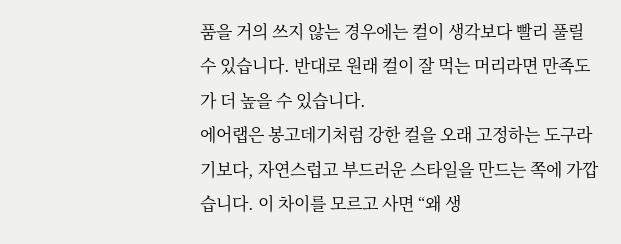품을 거의 쓰지 않는 경우에는 컬이 생각보다 빨리 풀릴 수 있습니다. 반대로 원래 컬이 잘 먹는 머리라면 만족도가 더 높을 수 있습니다.
에어랩은 봉고데기처럼 강한 컬을 오래 고정하는 도구라기보다, 자연스럽고 부드러운 스타일을 만드는 쪽에 가깝습니다. 이 차이를 모르고 사면 “왜 생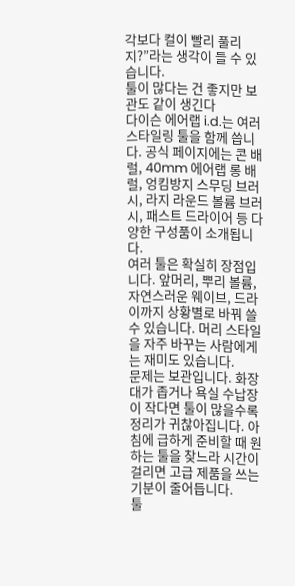각보다 컬이 빨리 풀리지?”라는 생각이 들 수 있습니다.
툴이 많다는 건 좋지만 보관도 같이 생긴다
다이슨 에어랩 i.d.는 여러 스타일링 툴을 함께 씁니다. 공식 페이지에는 콘 배럴, 40mm 에어랩 롱 배럴, 엉킴방지 스무딩 브러시, 라지 라운드 볼륨 브러시, 패스트 드라이어 등 다양한 구성품이 소개됩니다.
여러 툴은 확실히 장점입니다. 앞머리, 뿌리 볼륨, 자연스러운 웨이브, 드라이까지 상황별로 바꿔 쓸 수 있습니다. 머리 스타일을 자주 바꾸는 사람에게는 재미도 있습니다.
문제는 보관입니다. 화장대가 좁거나 욕실 수납장이 작다면 툴이 많을수록 정리가 귀찮아집니다. 아침에 급하게 준비할 때 원하는 툴을 찾느라 시간이 걸리면 고급 제품을 쓰는 기분이 줄어듭니다.
툴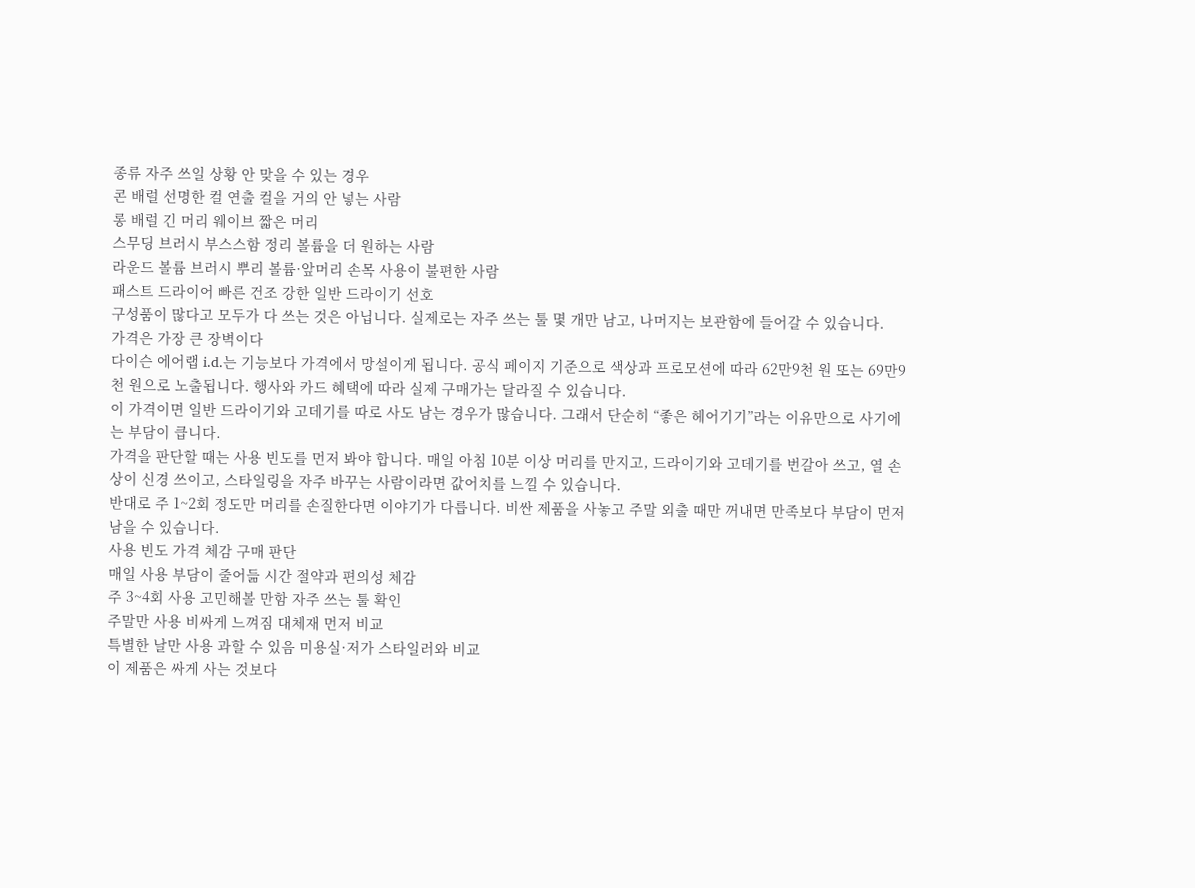종류 자주 쓰일 상황 안 맞을 수 있는 경우
콘 배럴 선명한 컬 연출 컬을 거의 안 넣는 사람
롱 배럴 긴 머리 웨이브 짧은 머리
스무딩 브러시 부스스함 정리 볼륨을 더 원하는 사람
라운드 볼륨 브러시 뿌리 볼륨·앞머리 손목 사용이 불편한 사람
패스트 드라이어 빠른 건조 강한 일반 드라이기 선호
구성품이 많다고 모두가 다 쓰는 것은 아닙니다. 실제로는 자주 쓰는 툴 몇 개만 남고, 나머지는 보관함에 들어갈 수 있습니다.
가격은 가장 큰 장벽이다
다이슨 에어랩 i.d.는 기능보다 가격에서 망설이게 됩니다. 공식 페이지 기준으로 색상과 프로모션에 따라 62만9천 원 또는 69만9천 원으로 노출됩니다. 행사와 카드 혜택에 따라 실제 구매가는 달라질 수 있습니다.
이 가격이면 일반 드라이기와 고데기를 따로 사도 남는 경우가 많습니다. 그래서 단순히 “좋은 헤어기기”라는 이유만으로 사기에는 부담이 큽니다.
가격을 판단할 때는 사용 빈도를 먼저 봐야 합니다. 매일 아침 10분 이상 머리를 만지고, 드라이기와 고데기를 번갈아 쓰고, 열 손상이 신경 쓰이고, 스타일링을 자주 바꾸는 사람이라면 값어치를 느낄 수 있습니다.
반대로 주 1~2회 정도만 머리를 손질한다면 이야기가 다릅니다. 비싼 제품을 사놓고 주말 외출 때만 꺼내면 만족보다 부담이 먼저 남을 수 있습니다.
사용 빈도 가격 체감 구매 판단
매일 사용 부담이 줄어듦 시간 절약과 편의성 체감
주 3~4회 사용 고민해볼 만함 자주 쓰는 툴 확인
주말만 사용 비싸게 느껴짐 대체재 먼저 비교
특별한 날만 사용 과할 수 있음 미용실·저가 스타일러와 비교
이 제품은 싸게 사는 것보다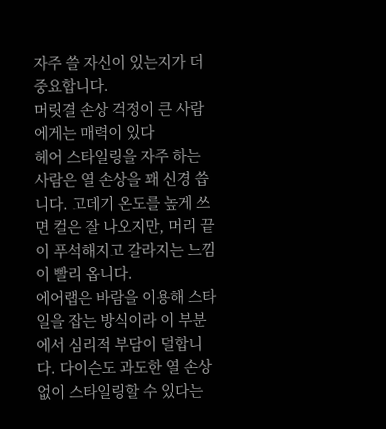자주 쓸 자신이 있는지가 더 중요합니다.
머릿결 손상 걱정이 큰 사람에게는 매력이 있다
헤어 스타일링을 자주 하는 사람은 열 손상을 꽤 신경 씁니다. 고데기 온도를 높게 쓰면 컬은 잘 나오지만, 머리 끝이 푸석해지고 갈라지는 느낌이 빨리 옵니다.
에어랩은 바람을 이용해 스타일을 잡는 방식이라 이 부분에서 심리적 부담이 덜합니다. 다이슨도 과도한 열 손상 없이 스타일링할 수 있다는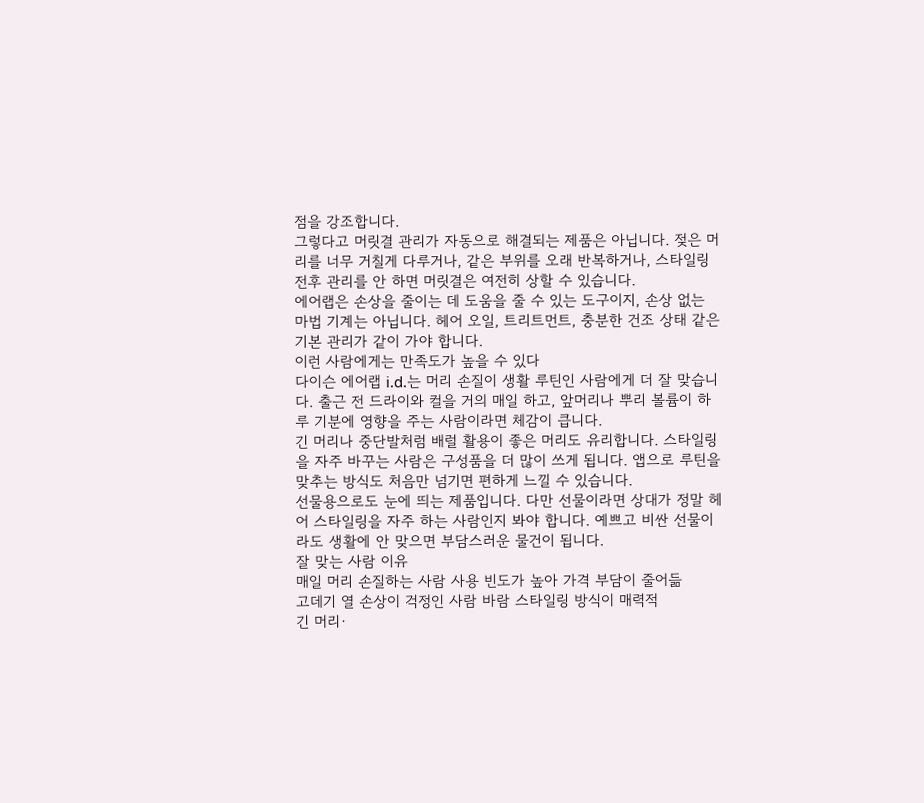점을 강조합니다.
그렇다고 머릿결 관리가 자동으로 해결되는 제품은 아닙니다. 젖은 머리를 너무 거칠게 다루거나, 같은 부위를 오래 반복하거나, 스타일링 전후 관리를 안 하면 머릿결은 여전히 상할 수 있습니다.
에어랩은 손상을 줄이는 데 도움을 줄 수 있는 도구이지, 손상 없는 마법 기계는 아닙니다. 헤어 오일, 트리트먼트, 충분한 건조 상태 같은 기본 관리가 같이 가야 합니다.
이런 사람에게는 만족도가 높을 수 있다
다이슨 에어랩 i.d.는 머리 손질이 생활 루틴인 사람에게 더 잘 맞습니다. 출근 전 드라이와 컬을 거의 매일 하고, 앞머리나 뿌리 볼륨이 하루 기분에 영향을 주는 사람이라면 체감이 큽니다.
긴 머리나 중단발처럼 배럴 활용이 좋은 머리도 유리합니다. 스타일링을 자주 바꾸는 사람은 구성품을 더 많이 쓰게 됩니다. 앱으로 루틴을 맞추는 방식도 처음만 넘기면 편하게 느낄 수 있습니다.
선물용으로도 눈에 띄는 제품입니다. 다만 선물이라면 상대가 정말 헤어 스타일링을 자주 하는 사람인지 봐야 합니다. 예쁘고 비싼 선물이라도 생활에 안 맞으면 부담스러운 물건이 됩니다.
잘 맞는 사람 이유
매일 머리 손질하는 사람 사용 빈도가 높아 가격 부담이 줄어듦
고데기 열 손상이 걱정인 사람 바람 스타일링 방식이 매력적
긴 머리·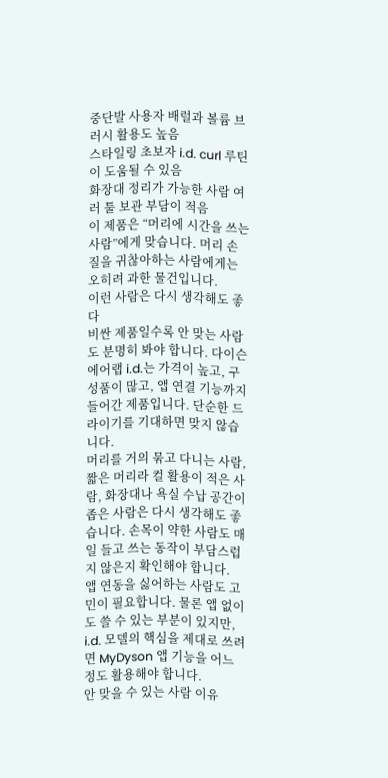중단발 사용자 배럴과 볼륨 브러시 활용도 높음
스타일링 초보자 i.d. curl 루틴이 도움될 수 있음
화장대 정리가 가능한 사람 여러 툴 보관 부담이 적음
이 제품은 “머리에 시간을 쓰는 사람”에게 맞습니다. 머리 손질을 귀찮아하는 사람에게는 오히려 과한 물건입니다.
이런 사람은 다시 생각해도 좋다
비싼 제품일수록 안 맞는 사람도 분명히 봐야 합니다. 다이슨 에어랩 i.d.는 가격이 높고, 구성품이 많고, 앱 연결 기능까지 들어간 제품입니다. 단순한 드라이기를 기대하면 맞지 않습니다.
머리를 거의 묶고 다니는 사람, 짧은 머리라 컬 활용이 적은 사람, 화장대나 욕실 수납 공간이 좁은 사람은 다시 생각해도 좋습니다. 손목이 약한 사람도 매일 들고 쓰는 동작이 부담스럽지 않은지 확인해야 합니다.
앱 연동을 싫어하는 사람도 고민이 필요합니다. 물론 앱 없이도 쓸 수 있는 부분이 있지만, i.d. 모델의 핵심을 제대로 쓰려면 MyDyson 앱 기능을 어느 정도 활용해야 합니다.
안 맞을 수 있는 사람 이유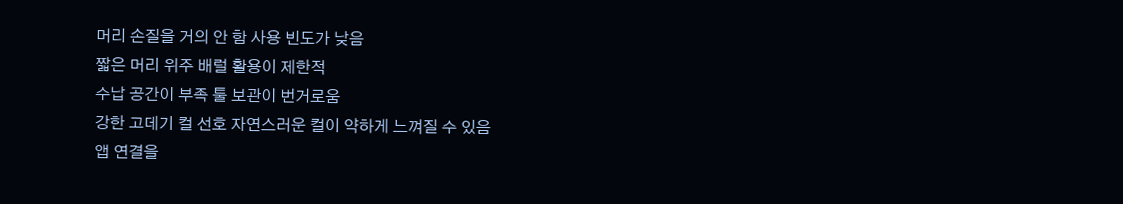머리 손질을 거의 안 함 사용 빈도가 낮음
짧은 머리 위주 배럴 활용이 제한적
수납 공간이 부족 툴 보관이 번거로움
강한 고데기 컬 선호 자연스러운 컬이 약하게 느껴질 수 있음
앱 연결을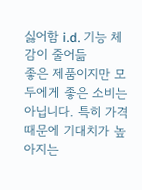싫어함 i.d. 기능 체감이 줄어듦
좋은 제품이지만 모두에게 좋은 소비는 아닙니다. 특히 가격 때문에 기대치가 높아지는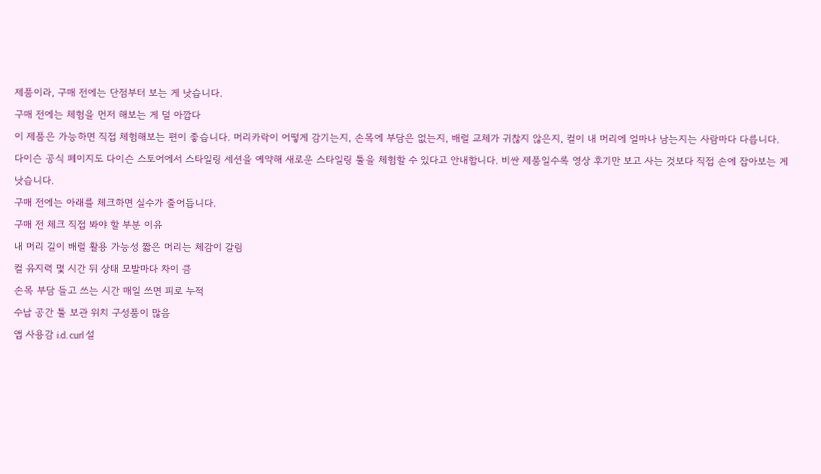제품이라, 구매 전에는 단점부터 보는 게 낫습니다.
구매 전에는 체험을 먼저 해보는 게 덜 아깝다
이 제품은 가능하면 직접 체험해보는 편이 좋습니다. 머리카락이 어떻게 감기는지, 손목에 부담은 없는지, 배럴 교체가 귀찮지 않은지, 컬이 내 머리에 얼마나 남는지는 사람마다 다릅니다.
다이슨 공식 페이지도 다이슨 스토어에서 스타일링 세션을 예약해 새로운 스타일링 툴을 체험할 수 있다고 안내합니다. 비싼 제품일수록 영상 후기만 보고 사는 것보다 직접 손에 잡아보는 게 낫습니다.
구매 전에는 아래를 체크하면 실수가 줄어듭니다.
구매 전 체크 직접 봐야 할 부분 이유
내 머리 길이 배럴 활용 가능성 짧은 머리는 체감이 갈림
컬 유지력 몇 시간 뒤 상태 모발마다 차이 큼
손목 부담 들고 쓰는 시간 매일 쓰면 피로 누적
수납 공간 툴 보관 위치 구성품이 많음
앱 사용감 i.d. curl 설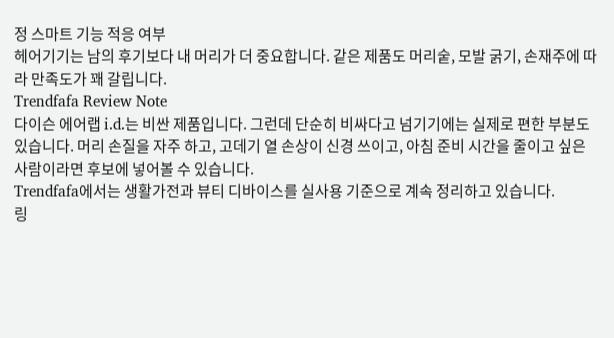정 스마트 기능 적응 여부
헤어기기는 남의 후기보다 내 머리가 더 중요합니다. 같은 제품도 머리숱, 모발 굵기, 손재주에 따라 만족도가 꽤 갈립니다.
Trendfafa Review Note
다이슨 에어랩 i.d.는 비싼 제품입니다. 그런데 단순히 비싸다고 넘기기에는 실제로 편한 부분도 있습니다. 머리 손질을 자주 하고, 고데기 열 손상이 신경 쓰이고, 아침 준비 시간을 줄이고 싶은 사람이라면 후보에 넣어볼 수 있습니다.
Trendfafa에서는 생활가전과 뷰티 디바이스를 실사용 기준으로 계속 정리하고 있습니다.
링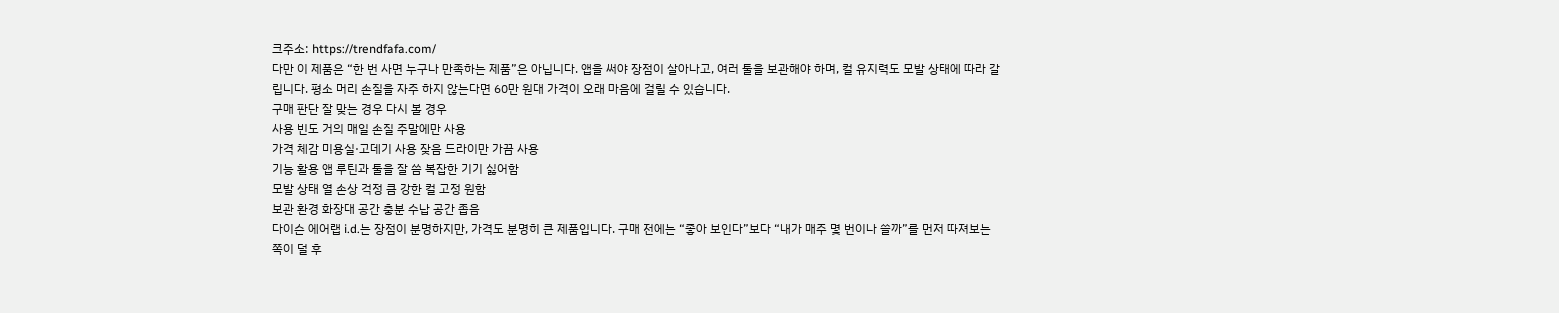크주소: https://trendfafa.com/
다만 이 제품은 “한 번 사면 누구나 만족하는 제품”은 아닙니다. 앱을 써야 장점이 살아나고, 여러 툴을 보관해야 하며, 컬 유지력도 모발 상태에 따라 갈립니다. 평소 머리 손질을 자주 하지 않는다면 60만 원대 가격이 오래 마음에 걸릴 수 있습니다.
구매 판단 잘 맞는 경우 다시 볼 경우
사용 빈도 거의 매일 손질 주말에만 사용
가격 체감 미용실·고데기 사용 잦음 드라이만 가끔 사용
기능 활용 앱 루틴과 툴을 잘 씀 복잡한 기기 싫어함
모발 상태 열 손상 걱정 큼 강한 컬 고정 원함
보관 환경 화장대 공간 충분 수납 공간 좁음
다이슨 에어랩 i.d.는 장점이 분명하지만, 가격도 분명히 큰 제품입니다. 구매 전에는 “좋아 보인다”보다 “내가 매주 몇 번이나 쓸까”를 먼저 따져보는 쪽이 덜 후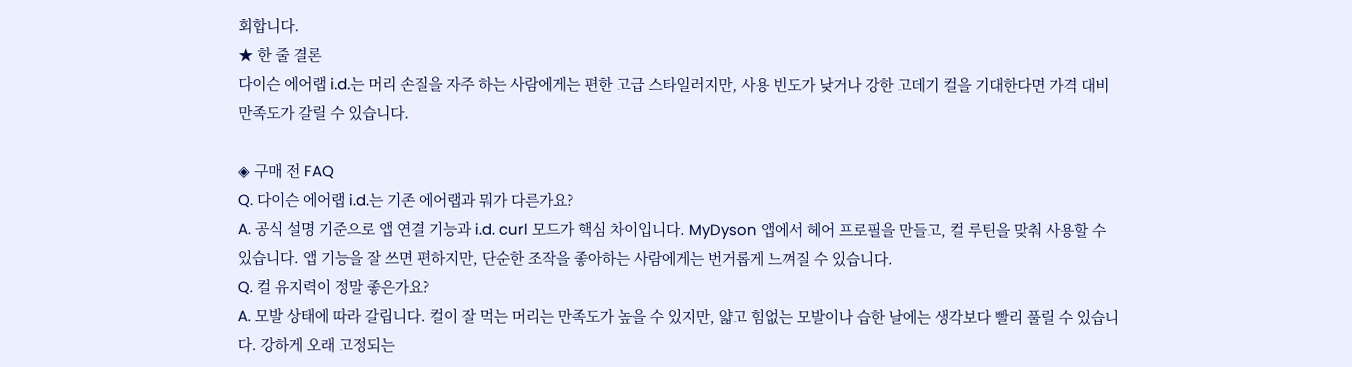회합니다.
★ 한 줄 결론
다이슨 에어랩 i.d.는 머리 손질을 자주 하는 사람에게는 편한 고급 스타일러지만, 사용 빈도가 낮거나 강한 고데기 컬을 기대한다면 가격 대비 만족도가 갈릴 수 있습니다.

◈ 구매 전 FAQ
Q. 다이슨 에어랩 i.d.는 기존 에어랩과 뭐가 다른가요?
A. 공식 설명 기준으로 앱 연결 기능과 i.d. curl 모드가 핵심 차이입니다. MyDyson 앱에서 헤어 프로필을 만들고, 컬 루틴을 맞춰 사용할 수 있습니다. 앱 기능을 잘 쓰면 편하지만, 단순한 조작을 좋아하는 사람에게는 번거롭게 느껴질 수 있습니다.
Q. 컬 유지력이 정말 좋은가요?
A. 모발 상태에 따라 갈립니다. 컬이 잘 먹는 머리는 만족도가 높을 수 있지만, 얇고 힘없는 모발이나 습한 날에는 생각보다 빨리 풀릴 수 있습니다. 강하게 오래 고정되는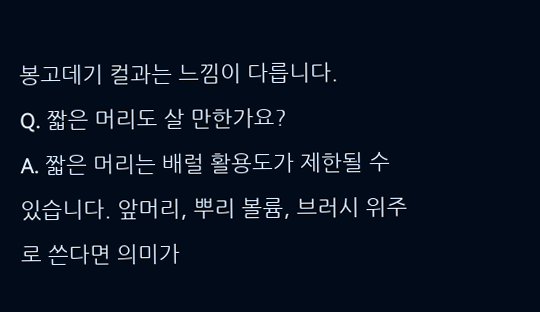봉고데기 컬과는 느낌이 다릅니다.
Q. 짧은 머리도 살 만한가요?
A. 짧은 머리는 배럴 활용도가 제한될 수 있습니다. 앞머리, 뿌리 볼륨, 브러시 위주로 쓴다면 의미가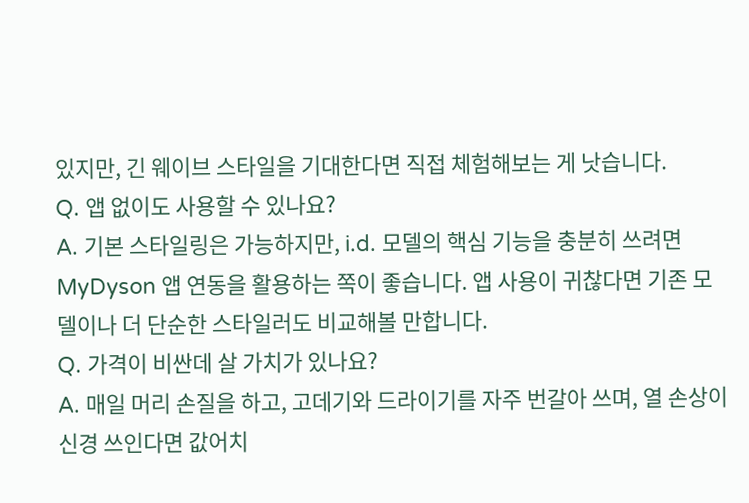있지만, 긴 웨이브 스타일을 기대한다면 직접 체험해보는 게 낫습니다.
Q. 앱 없이도 사용할 수 있나요?
A. 기본 스타일링은 가능하지만, i.d. 모델의 핵심 기능을 충분히 쓰려면 MyDyson 앱 연동을 활용하는 쪽이 좋습니다. 앱 사용이 귀찮다면 기존 모델이나 더 단순한 스타일러도 비교해볼 만합니다.
Q. 가격이 비싼데 살 가치가 있나요?
A. 매일 머리 손질을 하고, 고데기와 드라이기를 자주 번갈아 쓰며, 열 손상이 신경 쓰인다면 값어치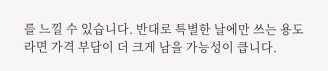를 느낄 수 있습니다. 반대로 특별한 날에만 쓰는 용도라면 가격 부담이 더 크게 남을 가능성이 큽니다.